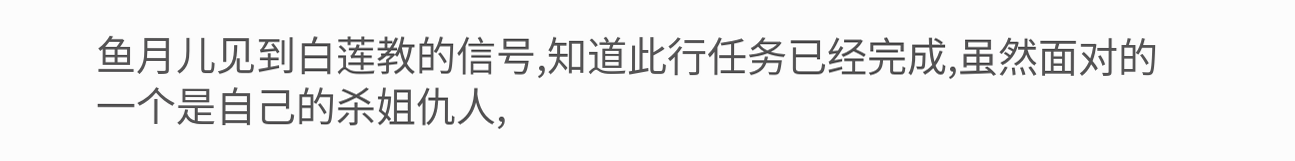鱼月儿见到白莲教的信号,知道此行任务已经完成,虽然面对的一个是自己的杀姐仇人,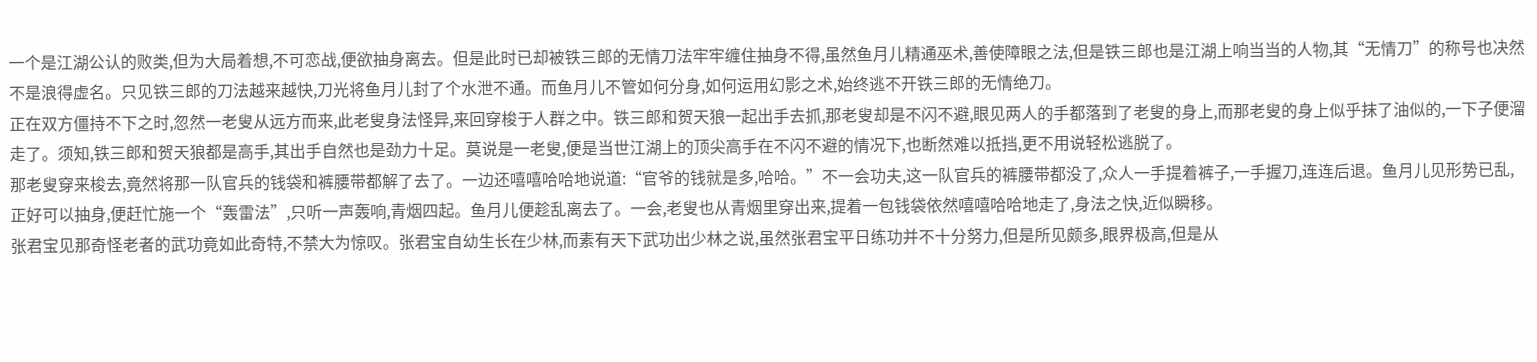一个是江湖公认的败类,但为大局着想,不可恋战,便欲抽身离去。但是此时已却被铁三郎的无情刀法牢牢缠住抽身不得,虽然鱼月儿精通巫术,善使障眼之法,但是铁三郎也是江湖上响当当的人物,其“无情刀”的称号也决然不是浪得虚名。只见铁三郎的刀法越来越快,刀光将鱼月儿封了个水泄不通。而鱼月儿不管如何分身,如何运用幻影之术,始终逃不开铁三郎的无情绝刀。
正在双方僵持不下之时,忽然一老叟从远方而来,此老叟身法怪异,来回穿梭于人群之中。铁三郎和贺天狼一起出手去抓,那老叟却是不闪不避,眼见两人的手都落到了老叟的身上,而那老叟的身上似乎抹了油似的,一下子便溜走了。须知,铁三郎和贺天狼都是高手,其出手自然也是劲力十足。莫说是一老叟,便是当世江湖上的顶尖高手在不闪不避的情况下,也断然难以抵挡,更不用说轻松逃脱了。
那老叟穿来梭去,竟然将那一队官兵的钱袋和裤腰带都解了去了。一边还嘻嘻哈哈地说道:“官爷的钱就是多,哈哈。”不一会功夫,这一队官兵的裤腰带都没了,众人一手提着裤子,一手握刀,连连后退。鱼月儿见形势已乱,正好可以抽身,便赶忙施一个“轰雷法”,只听一声轰响,青烟四起。鱼月儿便趁乱离去了。一会,老叟也从青烟里穿出来,提着一包钱袋依然嘻嘻哈哈地走了,身法之快,近似瞬移。
张君宝见那奇怪老者的武功竟如此奇特,不禁大为惊叹。张君宝自幼生长在少林,而素有天下武功出少林之说,虽然张君宝平日练功并不十分努力,但是所见颇多,眼界极高,但是从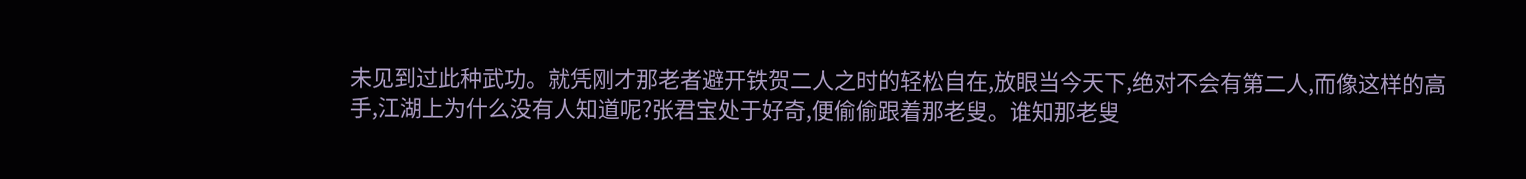未见到过此种武功。就凭刚才那老者避开铁贺二人之时的轻松自在,放眼当今天下,绝对不会有第二人,而像这样的高手,江湖上为什么没有人知道呢?张君宝处于好奇,便偷偷跟着那老叟。谁知那老叟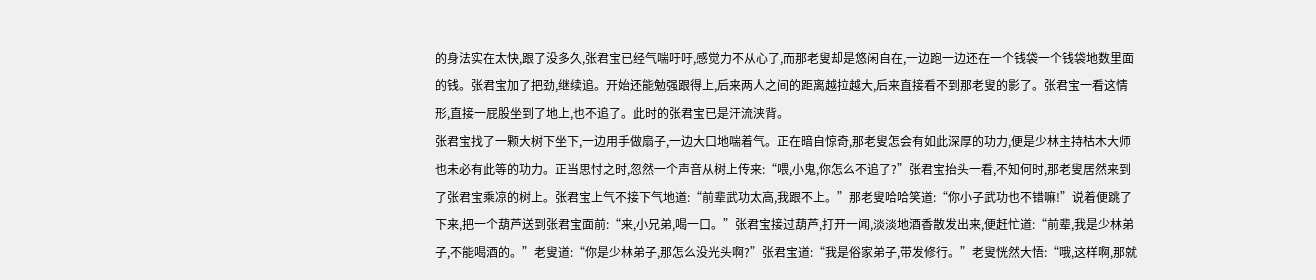的身法实在太快,跟了没多久,张君宝已经气喘吁吁,感觉力不从心了,而那老叟却是悠闲自在,一边跑一边还在一个钱袋一个钱袋地数里面的钱。张君宝加了把劲,继续追。开始还能勉强跟得上,后来两人之间的距离越拉越大,后来直接看不到那老叟的影了。张君宝一看这情形,直接一屁股坐到了地上,也不追了。此时的张君宝已是汗流浃背。
张君宝找了一颗大树下坐下,一边用手做扇子,一边大口地喘着气。正在暗自惊奇,那老叟怎会有如此深厚的功力,便是少林主持枯木大师也未必有此等的功力。正当思忖之时,忽然一个声音从树上传来:“喂,小鬼,你怎么不追了?”张君宝抬头一看,不知何时,那老叟居然来到了张君宝乘凉的树上。张君宝上气不接下气地道:“前辈武功太高,我跟不上。”那老叟哈哈笑道:“你小子武功也不错嘛!”说着便跳了下来,把一个葫芦送到张君宝面前:“来,小兄弟,喝一口。”张君宝接过葫芦,打开一闻,淡淡地酒香散发出来,便赶忙道:“前辈,我是少林弟子,不能喝酒的。”老叟道:“你是少林弟子,那怎么没光头啊?”张君宝道:“我是俗家弟子,带发修行。”老叟恍然大悟:“哦,这样啊,那就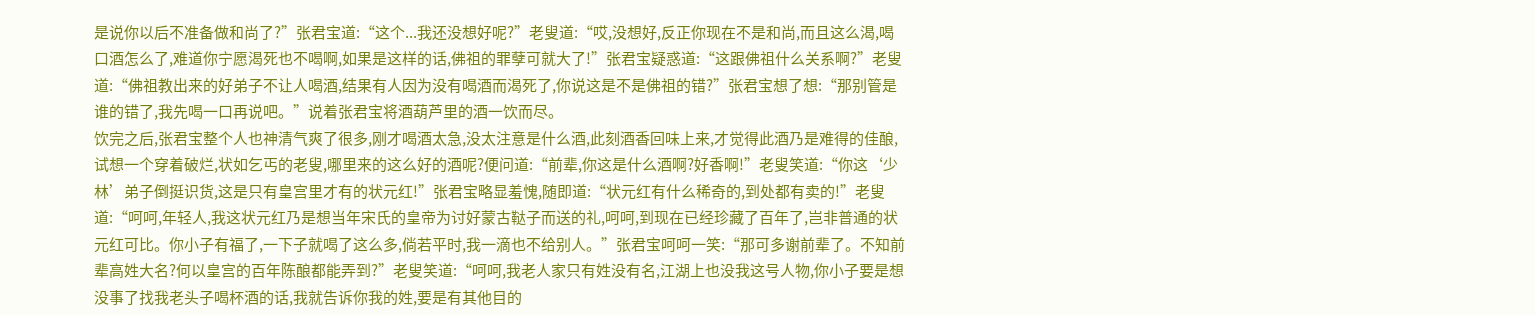是说你以后不准备做和尚了?”张君宝道:“这个...我还没想好呢?”老叟道:“哎,没想好,反正你现在不是和尚,而且这么渴,喝口酒怎么了,难道你宁愿渴死也不喝啊,如果是这样的话,佛祖的罪孽可就大了!”张君宝疑惑道:“这跟佛祖什么关系啊?”老叟道:“佛祖教出来的好弟子不让人喝酒,结果有人因为没有喝酒而渴死了,你说这是不是佛祖的错?”张君宝想了想:“那别管是谁的错了,我先喝一口再说吧。”说着张君宝将酒葫芦里的酒一饮而尽。
饮完之后,张君宝整个人也神清气爽了很多,刚才喝酒太急,没太注意是什么酒,此刻酒香回味上来,才觉得此酒乃是难得的佳酿,试想一个穿着破烂,状如乞丐的老叟,哪里来的这么好的酒呢?便问道:“前辈,你这是什么酒啊?好香啊!”老叟笑道:“你这‘少林’弟子倒挺识货,这是只有皇宫里才有的状元红!”张君宝略显羞愧,随即道:“状元红有什么稀奇的,到处都有卖的!”老叟道:“呵呵,年轻人,我这状元红乃是想当年宋氏的皇帝为讨好蒙古鞑子而送的礼,呵呵,到现在已经珍藏了百年了,岂非普通的状元红可比。你小子有福了,一下子就喝了这么多,倘若平时,我一滴也不给别人。”张君宝呵呵一笑:“那可多谢前辈了。不知前辈高姓大名?何以皇宫的百年陈酿都能弄到?”老叟笑道:“呵呵,我老人家只有姓没有名,江湖上也没我这号人物,你小子要是想没事了找我老头子喝杯酒的话,我就告诉你我的姓,要是有其他目的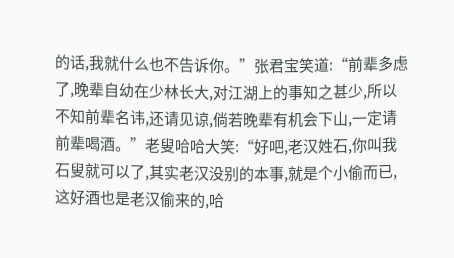的话,我就什么也不告诉你。”张君宝笑道:“前辈多虑了,晚辈自幼在少林长大,对江湖上的事知之甚少,所以不知前辈名讳,还请见谅,倘若晚辈有机会下山,一定请前辈喝酒。”老叟哈哈大笑:“好吧,老汉姓石,你叫我石叟就可以了,其实老汉没别的本事,就是个小偷而已,这好酒也是老汉偷来的,哈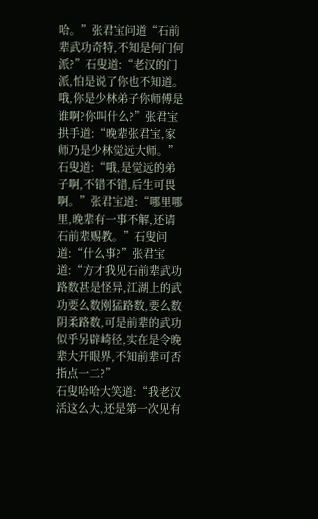哈。”张君宝问道“石前辈武功奇特,不知是何门何派?”石叟道:“老汉的门派,怕是说了你也不知道。哦,你是少林弟子你师傅是谁啊?你叫什么?”张君宝拱手道:“晚辈张君宝,家师乃是少林觉远大师。”石叟道:“哦,是觉远的弟子啊,不错不错,后生可畏啊。”张君宝道:“哪里哪里,晚辈有一事不解,还请石前辈赐教。”石叟问道:“什么事?”张君宝道:“方才我见石前辈武功路数甚是怪异,江湖上的武功要么数刚猛路数,要么数阴柔路数,可是前辈的武功似乎另辟崎径,实在是令晚辈大开眼界,不知前辈可否指点一二?”
石叟哈哈大笑道:“我老汉活这么大,还是第一次见有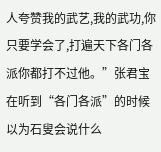人夸赞我的武艺,我的武功,你只要学会了,打遍天下各门各派你都打不过他。”张君宝在听到“各门各派”的时候以为石叟会说什么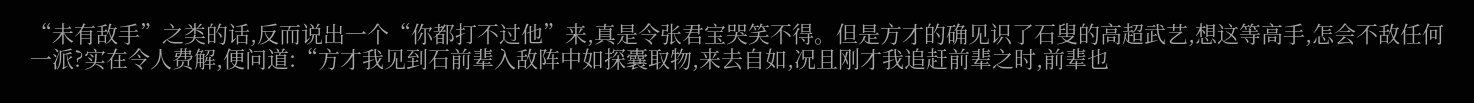“未有敌手”之类的话,反而说出一个“你都打不过他”来,真是令张君宝哭笑不得。但是方才的确见识了石叟的高超武艺,想这等高手,怎会不敌任何一派?实在令人费解,便问道:“方才我见到石前辈入敌阵中如探囊取物,来去自如,况且刚才我追赶前辈之时,前辈也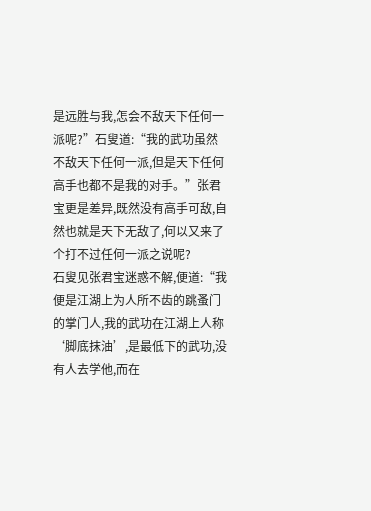是远胜与我,怎会不敌天下任何一派呢?”石叟道:“我的武功虽然不敌天下任何一派,但是天下任何高手也都不是我的对手。”张君宝更是差异,既然没有高手可敌,自然也就是天下无敌了,何以又来了个打不过任何一派之说呢?
石叟见张君宝迷惑不解,便道:“我便是江湖上为人所不齿的跳蚤门的掌门人,我的武功在江湖上人称‘脚底抹油’,是最低下的武功,没有人去学他,而在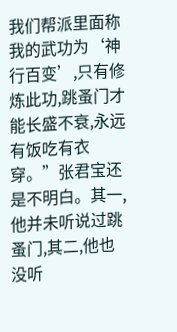我们帮派里面称我的武功为‘神行百变’,只有修炼此功,跳蚤门才能长盛不衰,永远有饭吃有衣穿。”张君宝还是不明白。其一,他并未听说过跳蚤门,其二,他也没听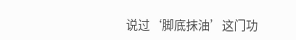说过‘脚底抹油’这门功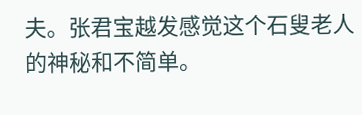夫。张君宝越发感觉这个石叟老人的神秘和不简单。